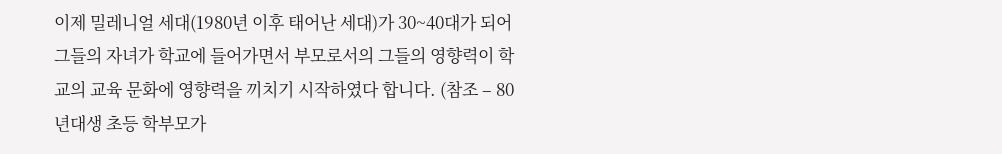이제 밀레니얼 세대(1980년 이후 태어난 세대)가 30~40대가 되어 그들의 자녀가 학교에 들어가면서 부모로서의 그들의 영향력이 학교의 교육 문화에 영향력을 끼치기 시작하였다 합니다. (참조 – 80년대생 초등 학부모가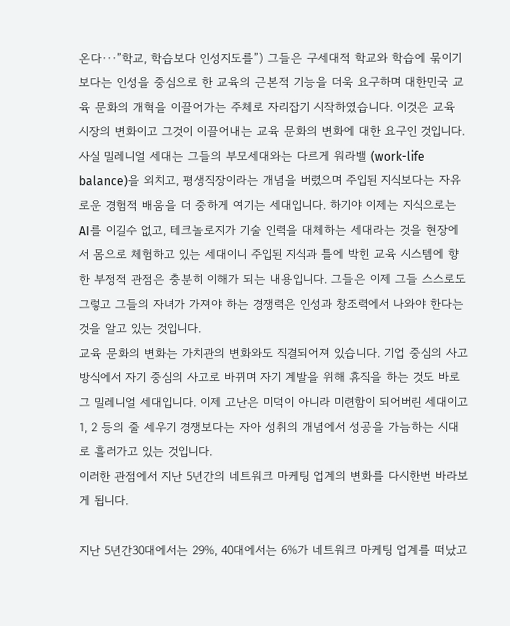온다···”학교, 학습보다 인성지도를”) 그들은 구세대적 학교와 학습에 묶이기 보다는 인성을 중심으로 한 교육의 근본적 기능을 더욱 요구하며 대한민국 교육 문화의 개혁을 이끌어가는 주체로 자리잡기 시작하였습니다. 이것은 교육 시장의 변화이고 그것이 이끌어내는 교육 문화의 변화에 대한 요구인 것입니다.
사실 밀레니얼 세대는 그들의 부모세대와는 다르게 워라밸 (work-life balance)을 외치고, 평생직장이라는 개념을 버렸으며 주입된 지식보다는 자유로운 경험적 배움을 더 중하게 여기는 세대입니다. 하기야 이제는 지식으로는 AI를 이길수 없고, 테크놀로지가 기술 인력을 대체하는 세대라는 것을 현장에서 몸으로 체험하고 있는 세대이니 주입된 지식과 틀에 박힌 교육 시스템에 향한 부정적 관점은 충분히 이해가 되는 내용입니다. 그들은 이제 그들 스스로도 그렇고 그들의 자녀가 가져야 하는 경쟁력은 인성과 창조력에서 나와야 한다는 것을 알고 있는 것입니다.
교육 문화의 변화는 가치관의 변화와도 직결되어져 있습니다. 기업 중심의 사고방식에서 자기 중심의 사고로 바뀌며 자기 계발을 위해 휴직을 하는 것도 바로 그 밀레니얼 세대입니다. 이제 고난은 미덕이 아니라 미련함이 되어버린 세대이고 1, 2 등의 줄 세우기 경쟁보다는 자아 성취의 개념에서 성공을 가늠하는 시대로 흘러가고 있는 것입니다.
이러한 관점에서 지난 5년간의 네트워크 마케팅 업계의 변화를 다시한번 바라보게 됩니다.

지난 5년간30대에서는 29%, 40대에서는 6%가 네트워크 마케팅 업계를 떠났고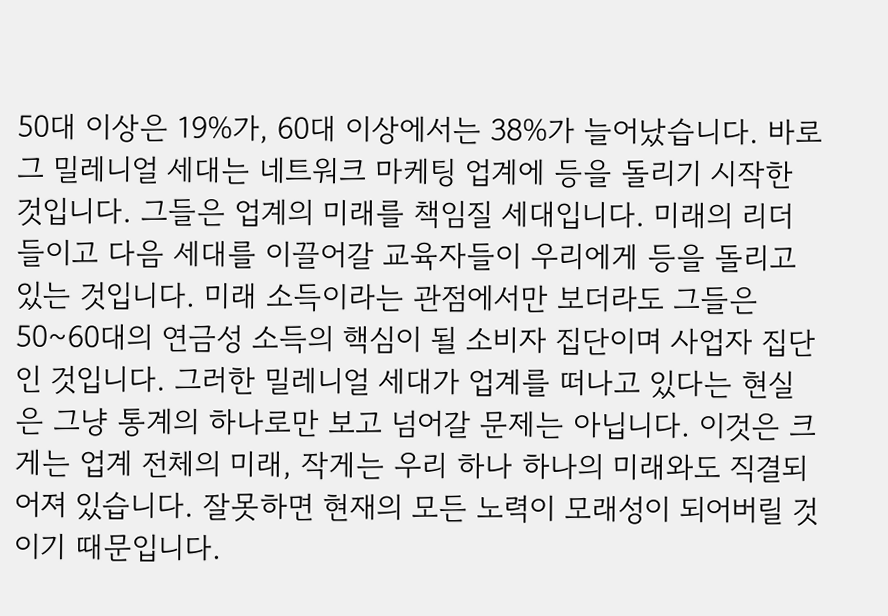50대 이상은 19%가, 60대 이상에서는 38%가 늘어났습니다. 바로 그 밀레니얼 세대는 네트워크 마케팅 업계에 등을 돌리기 시작한 것입니다. 그들은 업계의 미래를 책임질 세대입니다. 미래의 리더들이고 다음 세대를 이끌어갈 교육자들이 우리에게 등을 돌리고 있는 것입니다. 미래 소득이라는 관점에서만 보더라도 그들은 50~60대의 연금성 소득의 핵심이 될 소비자 집단이며 사업자 집단인 것입니다. 그러한 밀레니얼 세대가 업계를 떠나고 있다는 현실은 그냥 통계의 하나로만 보고 넘어갈 문제는 아닙니다. 이것은 크게는 업계 전체의 미래, 작게는 우리 하나 하나의 미래와도 직결되어져 있습니다. 잘못하면 현재의 모든 노력이 모래성이 되어버릴 것이기 때문입니다.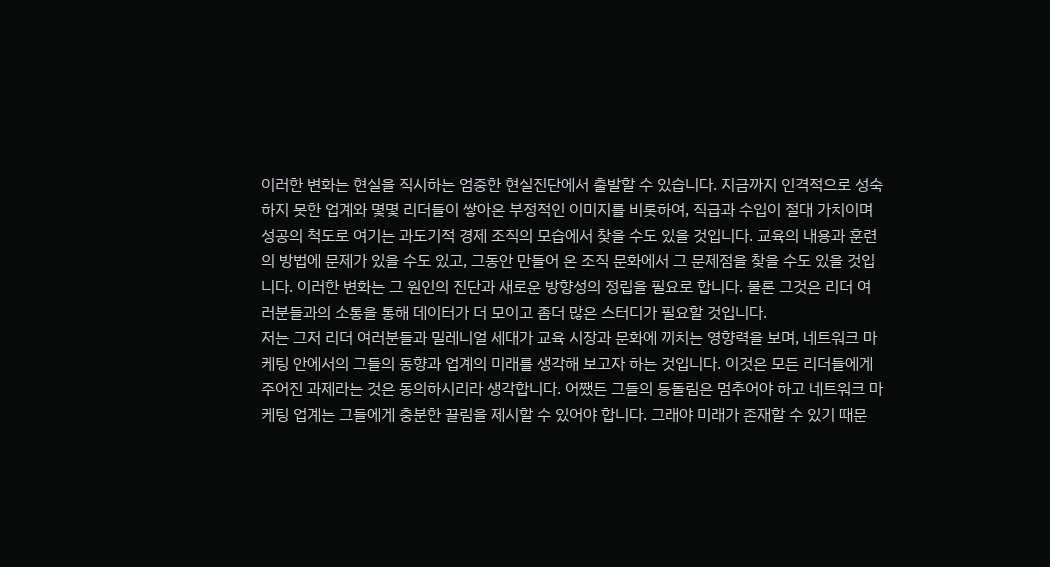이러한 변화는 현실을 직시하는 엄중한 현실진단에서 출발할 수 있습니다. 지금까지 인격적으로 성숙하지 못한 업계와 몇몇 리더들이 쌓아온 부정적인 이미지를 비롯하여, 직급과 수입이 절대 가치이며 성공의 척도로 여기는 과도기적 경제 조직의 모습에서 찾을 수도 있을 것입니다. 교육의 내용과 훈련의 방법에 문제가 있을 수도 있고, 그동안 만들어 온 조직 문화에서 그 문제점을 찾을 수도 있을 것입니다. 이러한 변화는 그 원인의 진단과 새로운 방향성의 정립을 필요로 합니다. 물론 그것은 리더 여러분들과의 소통을 통해 데이터가 더 모이고 좀더 많은 스터디가 필요할 것입니다.
저는 그저 리더 여러분들과 밀레니얼 세대가 교육 시장과 문화에 끼치는 영향력을 보며, 네트워크 마케팅 안에서의 그들의 동향과 업계의 미래를 생각해 보고자 하는 것입니다. 이것은 모든 리더들에게 주어진 과제라는 것은 동의하시리라 생각합니다. 어쨌든 그들의 등돌림은 멈추어야 하고 네트워크 마케팅 업계는 그들에게 충분한 끌림을 제시할 수 있어야 합니다. 그래야 미래가 존재할 수 있기 때문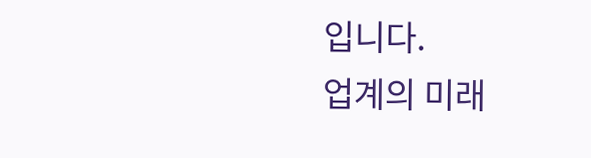입니다.
업계의 미래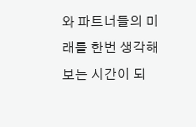와 파트너들의 미래를 한번 생각해 보는 시간이 되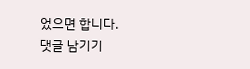었으면 합니다.
댓글 남기기